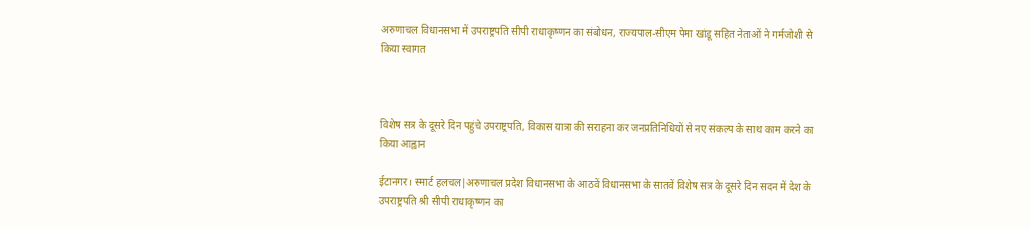अरुणाचल विधानसभा में उपराष्ट्रपति सीपी राधाकृष्णन का संबोधन, राज्यपाल-सीएम पेमा खांडू सहित नेताओं ने गर्मजोशी से किया स्वागत



विशेष सत्र के दूसरे दिन पहुंचे उपराष्ट्रपति, विकास यात्रा की सराहना कर जनप्रतिनिधियों से नए संकल्प के साथ काम करने का किया आह्वान

ईटानगर। स्मार्ट हलचल|अरुणाचल प्रदेश विधानसभा के आठवें विधानसभा के सातवें विशेष सत्र के दूसरे दिन सदन में देश के उपराष्ट्रपति श्री सीपी राधाकृष्णन का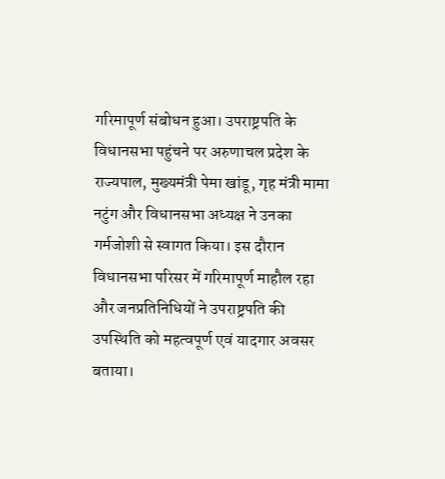गरिमापूर्ण संबोधन हुआ। उपराष्ट्रपति के विधानसभा पहुंचने पर अरुणाचल प्रदेश के राज्यपाल, मुख्यमंत्री पेमा खांडू, गृह मंत्री मामा नटुंग और विधानसभा अध्यक्ष ने उनका गर्मजोशी से स्वागत किया। इस दौरान विधानसभा परिसर में गरिमापूर्ण माहौल रहा और जनप्रतिनिधियों ने उपराष्ट्रपति की उपस्थिति को महत्वपूर्ण एवं यादगार अवसर बताया।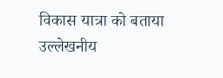विकास यात्रा को बताया उल्लेखनीय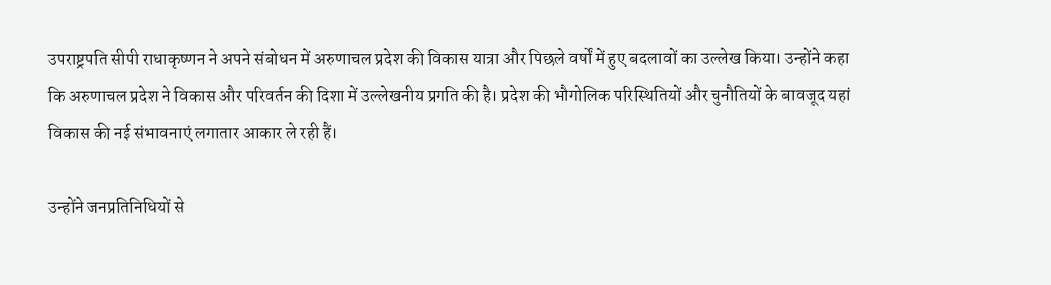उपराष्ट्रपति सीपी राधाकृष्णन ने अपने संबोधन में अरुणाचल प्रदेश की विकास यात्रा और पिछले वर्षों में हुए बदलावों का उल्लेख किया। उन्होंने कहा कि अरुणाचल प्रदेश ने विकास और परिवर्तन की दिशा में उल्लेखनीय प्रगति की है। प्रदेश की भौगोलिक परिस्थितियों और चुनौतियों के बावजूद यहां विकास की नई संभावनाएं लगातार आकार ले रही हैं।

उन्होंने जनप्रतिनिधियों से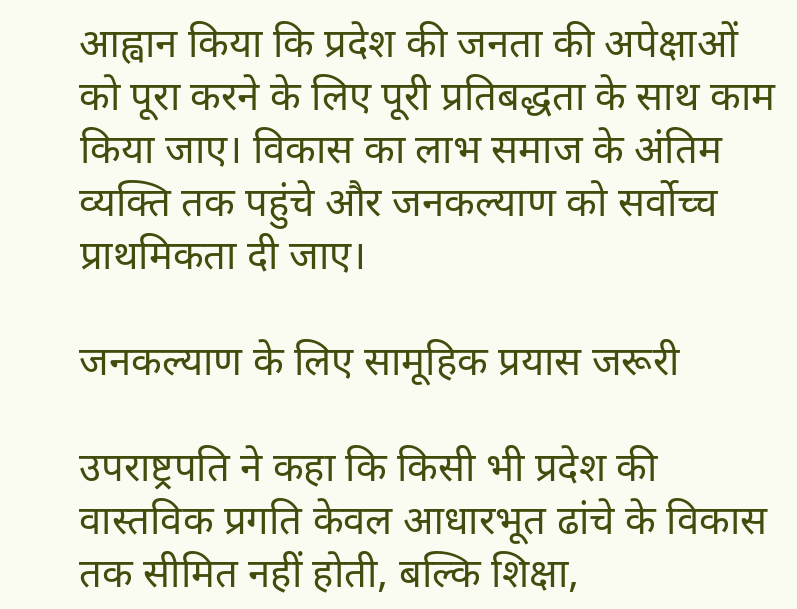आह्वान किया कि प्रदेश की जनता की अपेक्षाओं को पूरा करने के लिए पूरी प्रतिबद्धता के साथ काम किया जाए। विकास का लाभ समाज के अंतिम व्यक्ति तक पहुंचे और जनकल्याण को सर्वोच्च प्राथमिकता दी जाए।

जनकल्याण के लिए सामूहिक प्रयास जरूरी

उपराष्ट्रपति ने कहा कि किसी भी प्रदेश की वास्तविक प्रगति केवल आधारभूत ढांचे के विकास तक सीमित नहीं होती, बल्कि शिक्षा,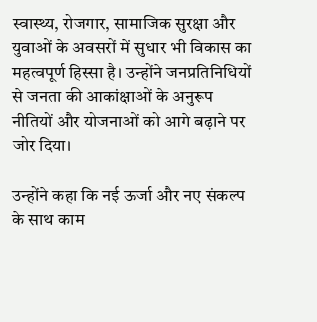स्वास्थ्य, रोजगार, सामाजिक सुरक्षा और युवाओं के अवसरों में सुधार भी विकास का महत्वपूर्ण हिस्सा है। उन्होंने जनप्रतिनिधियों से जनता की आकांक्षाओं के अनुरूप नीतियों और योजनाओं को आगे बढ़ाने पर जोर दिया।

उन्होंने कहा कि नई ऊर्जा और नए संकल्प के साथ काम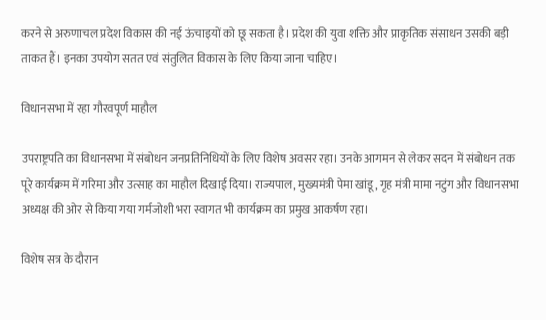करने से अरुणाचल प्रदेश विकास की नई ऊंचाइयों को छू सकता है। प्रदेश की युवा शक्ति और प्राकृतिक संसाधन उसकी बड़ी ताकत हैं। इनका उपयोग सतत एवं संतुलित विकास के लिए किया जाना चाहिए।

विधानसभा में रहा गौरवपूर्ण माहौल

उपराष्ट्रपति का विधानसभा में संबोधन जनप्रतिनिधियों के लिए विशेष अवसर रहा। उनके आगमन से लेकर सदन में संबोधन तक पूरे कार्यक्रम में गरिमा और उत्साह का माहौल दिखाई दिया। राज्यपाल, मुख्यमंत्री पेमा खांडू, गृह मंत्री मामा नटुंग और विधानसभा अध्यक्ष की ओर से किया गया गर्मजोशी भरा स्वागत भी कार्यक्रम का प्रमुख आकर्षण रहा।

विशेष सत्र के दौरान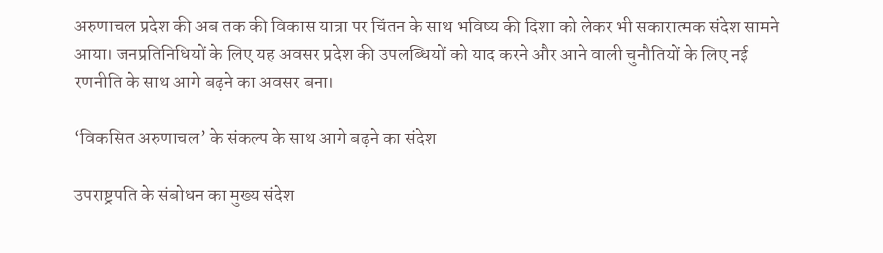अरुणाचल प्रदेश की अब तक की विकास यात्रा पर चिंतन के साथ भविष्य की दिशा को लेकर भी सकारात्मक संदेश सामने आया। जनप्रतिनिधियों के लिए यह अवसर प्रदेश की उपलब्धियों को याद करने और आने वाली चुनौतियों के लिए नई रणनीति के साथ आगे बढ़ने का अवसर बना।

‘विकसित अरुणाचल’ के संकल्प के साथ आगे बढ़ने का संदेश

उपराष्ट्रपति के संबोधन का मुख्य संदेश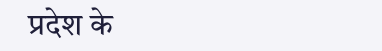प्रदेश के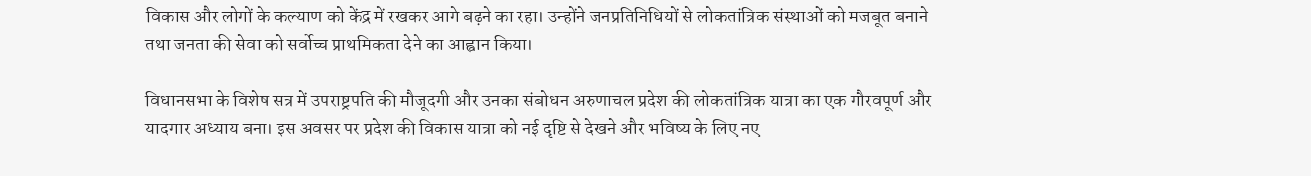विकास और लोगों के कल्याण को केंद्र में रखकर आगे बढ़ने का रहा। उन्होंने जनप्रतिनिधियों से लोकतांत्रिक संस्थाओं को मजबूत बनाने तथा जनता की सेवा को सर्वोच्च प्राथमिकता देने का आह्वान किया।

विधानसभा के विशेष सत्र में उपराष्ट्रपति की मौजूदगी और उनका संबोधन अरुणाचल प्रदेश की लोकतांत्रिक यात्रा का एक गौरवपूर्ण और यादगार अध्याय बना। इस अवसर पर प्रदेश की विकास यात्रा को नई दृष्टि से देखने और भविष्य के लिए नए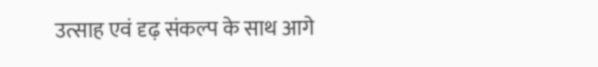उत्साह एवं दृढ़ संकल्प के साथ आगे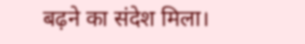बढ़ने का संदेश मिला।